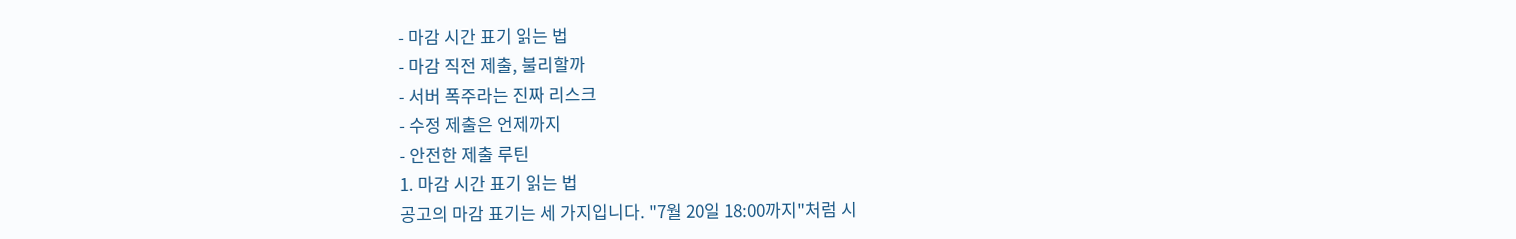- 마감 시간 표기 읽는 법
- 마감 직전 제출, 불리할까
- 서버 폭주라는 진짜 리스크
- 수정 제출은 언제까지
- 안전한 제출 루틴
1. 마감 시간 표기 읽는 법
공고의 마감 표기는 세 가지입니다. "7월 20일 18:00까지"처럼 시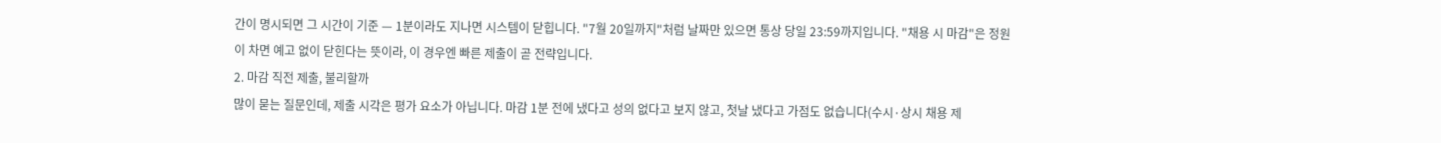간이 명시되면 그 시간이 기준 — 1분이라도 지나면 시스템이 닫힙니다. "7월 20일까지"처럼 날짜만 있으면 통상 당일 23:59까지입니다. "채용 시 마감"은 정원이 차면 예고 없이 닫힌다는 뜻이라, 이 경우엔 빠른 제출이 곧 전략입니다.
2. 마감 직전 제출, 불리할까
많이 묻는 질문인데, 제출 시각은 평가 요소가 아닙니다. 마감 1분 전에 냈다고 성의 없다고 보지 않고, 첫날 냈다고 가점도 없습니다(수시·상시 채용 제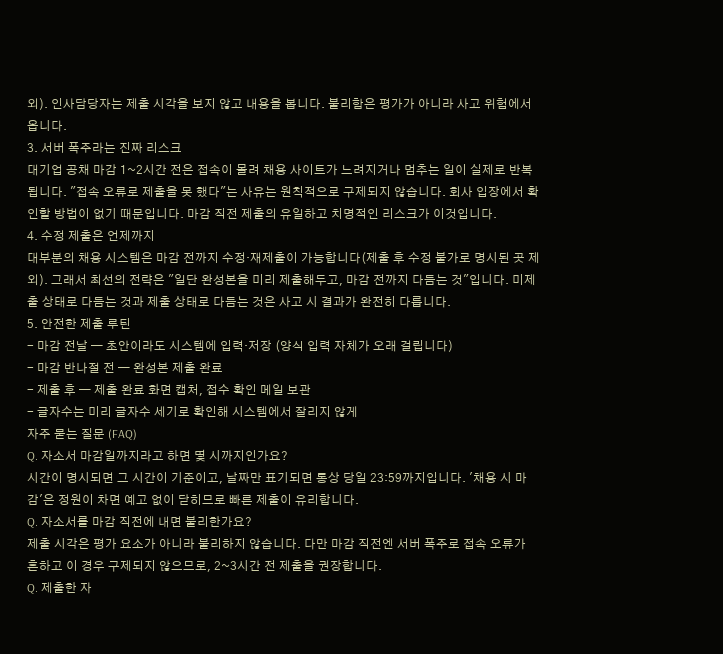외). 인사담당자는 제출 시각을 보지 않고 내용을 봅니다. 불리함은 평가가 아니라 사고 위험에서 옵니다.
3. 서버 폭주라는 진짜 리스크
대기업 공채 마감 1~2시간 전은 접속이 몰려 채용 사이트가 느려지거나 멈추는 일이 실제로 반복됩니다. "접속 오류로 제출을 못 했다"는 사유는 원칙적으로 구제되지 않습니다. 회사 입장에서 확인할 방법이 없기 때문입니다. 마감 직전 제출의 유일하고 치명적인 리스크가 이것입니다.
4. 수정 제출은 언제까지
대부분의 채용 시스템은 마감 전까지 수정·재제출이 가능합니다(제출 후 수정 불가로 명시된 곳 제외). 그래서 최선의 전략은 "일단 완성본을 미리 제출해두고, 마감 전까지 다듬는 것"입니다. 미제출 상태로 다듬는 것과 제출 상태로 다듬는 것은 사고 시 결과가 완전히 다릅니다.
5. 안전한 제출 루틴
- 마감 전날 — 초안이라도 시스템에 입력·저장 (양식 입력 자체가 오래 걸립니다)
- 마감 반나절 전 — 완성본 제출 완료
- 제출 후 — 제출 완료 화면 캡처, 접수 확인 메일 보관
- 글자수는 미리 글자수 세기로 확인해 시스템에서 잘리지 않게
자주 묻는 질문 (FAQ)
Q. 자소서 마감일까지라고 하면 몇 시까지인가요?
시간이 명시되면 그 시간이 기준이고, 날짜만 표기되면 통상 당일 23:59까지입니다. '채용 시 마감'은 정원이 차면 예고 없이 닫히므로 빠른 제출이 유리합니다.
Q. 자소서를 마감 직전에 내면 불리한가요?
제출 시각은 평가 요소가 아니라 불리하지 않습니다. 다만 마감 직전엔 서버 폭주로 접속 오류가 흔하고 이 경우 구제되지 않으므로, 2~3시간 전 제출을 권장합니다.
Q. 제출한 자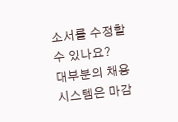소서를 수정할 수 있나요?
대부분의 채용 시스템은 마감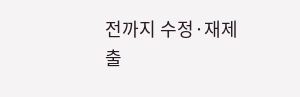전까지 수정·재제출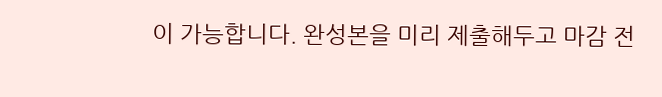이 가능합니다. 완성본을 미리 제출해두고 마감 전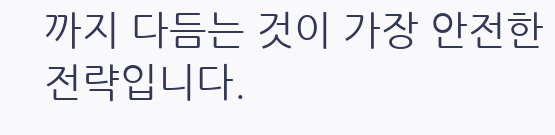까지 다듬는 것이 가장 안전한 전략입니다.